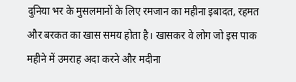दुनिया भर के मुसलमानों के लिए रमजान का महीना इबादत, रहमत और बरकत का खास समय होता है। खासकर वे लोग जो इस पाक महीने में उमराह अदा करने और मदीना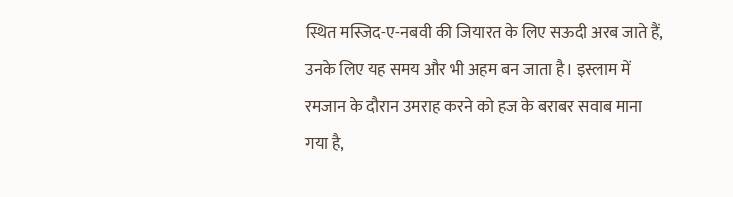स्थित मस्जिद-ए-नबवी की जियारत के लिए सऊदी अरब जाते हैं, उनके लिए यह समय और भी अहम बन जाता है। इस्लाम में रमजान के दौरान उमराह करने को हज के बराबर सवाब माना गया है,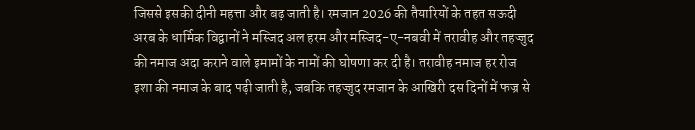जिससे इसकी दीनी महत्ता और बढ़ जाती है। रमजान 2026 की तैयारियों के तहत सऊदी अरब के धार्मिक विद्वानों ने मस्जिद अल हरम और मस्जिद-ए-नबवी में तरावीह और तहज्जुद की नमाज अदा कराने वाले इमामों के नामों की घोषणा कर दी है। तरावीह नमाज हर रोज इशा की नमाज के बाद पढ़ी जाती है, जबकि तहज्जुद रमजान के आखिरी दस दिनों में फज्र से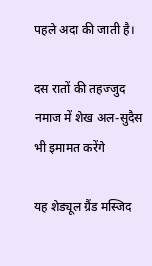पहले अदा की जाती है।

दस रातों की तहज्जुद नमाज में शेख अल-सुदैस भी इमामत करेंगे

यह शेड्यूल ग्रैंड मस्जिद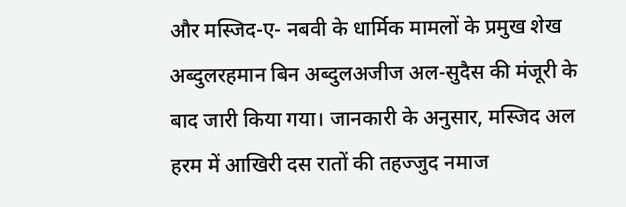और मस्जिद-ए- नबवी के धार्मिक मामलों के प्रमुख शेख अब्दुलरहमान बिन अब्दुलअजीज अल-सुदैस की मंजूरी के बाद जारी किया गया। जानकारी के अनुसार, मस्जिद अल हरम में आखिरी दस रातों की तहज्जुद नमाज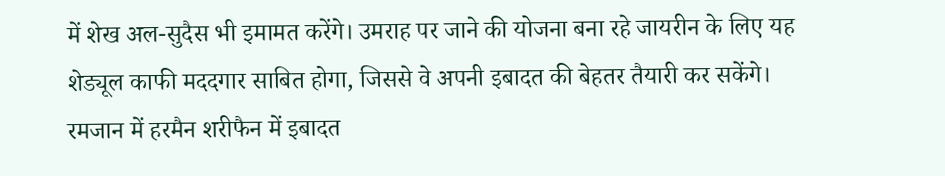में शेख अल-सुदैस भी इमामत करेंगे। उमराह पर जाने की योजना बना रहे जायरीन के लिए यह शेड्यूल काफी मददगार साबित होगा, जिससे वे अपनी इबादत की बेहतर तैयारी कर सकेंगे। रमजान में हरमैन शरीफैन में इबादत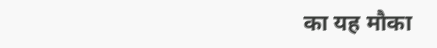का यह मौका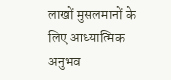लाखों मुसलमानों के लिए आध्यात्मिक अनुभव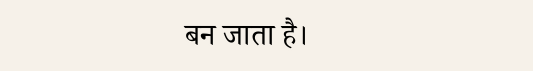बन जाता है।